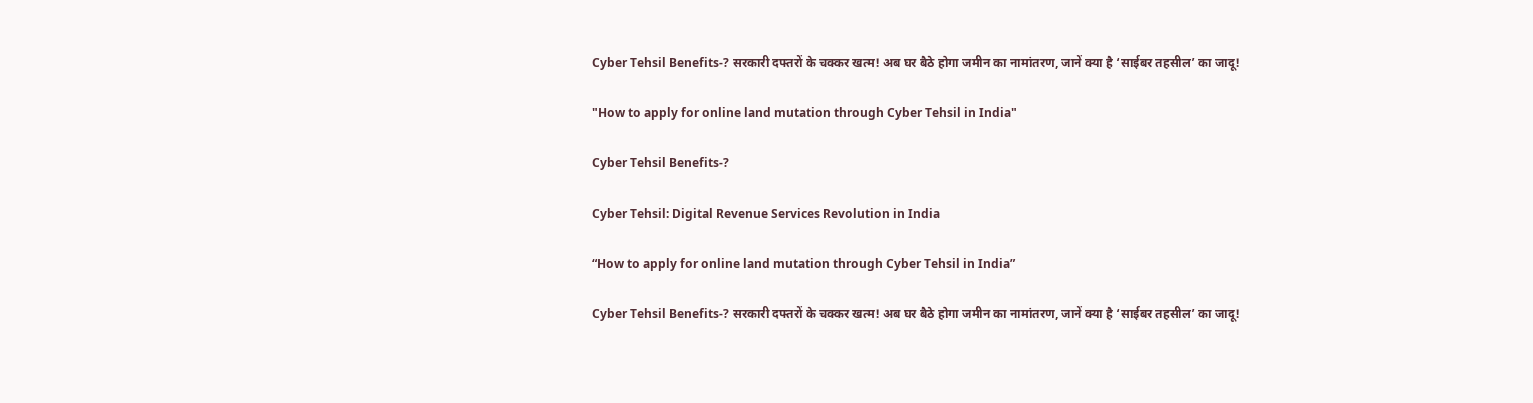Cyber Tehsil Benefits-? सरकारी दफ्तरों के चक्कर खत्म! अब घर बैठे होगा जमीन का नामांतरण, जानें क्या है ‘साईबर तहसील’ का जादू!

"How to apply for online land mutation through Cyber Tehsil in India"

Cyber Tehsil Benefits-?

Cyber Tehsil: Digital Revenue Services Revolution in India

“How to apply for online land mutation through Cyber Tehsil in India”

Cyber Tehsil Benefits-? सरकारी दफ्तरों के चक्कर खत्म! अब घर बैठे होगा जमीन का नामांतरण, जानें क्या है ‘साईबर तहसील’ का जादू!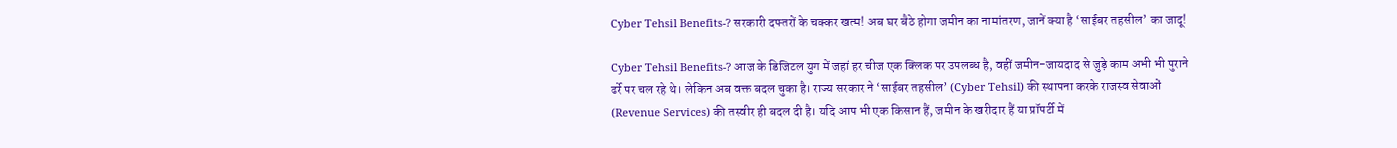Cyber Tehsil Benefits-? सरकारी दफ्तरों के चक्कर खत्म! अब घर बैठे होगा जमीन का नामांतरण, जानें क्या है ‘साईबर तहसील’ का जादू!

Cyber Tehsil Benefits-? आज के डिजिटल युग में जहां हर चीज एक क्लिक पर उपलब्ध है, वहीं जमीन-जायदाद से जुड़े काम अभी भी पुराने ढर्रे पर चल रहे थे। लेकिन अब वक्त बदल चुका है। राज्य सरकार ने ‘साईबर तहसील’ (Cyber Tehsil) की स्थापना करके राजस्व सेवाओं (Revenue Services) की तस्वीर ही बदल दी है। यदि आप भी एक किसान हैं, जमीन के खरीदार हैं या प्रॉपर्टी में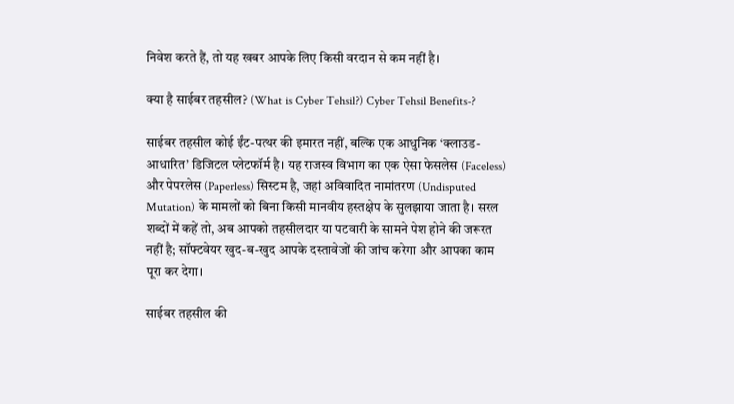निवेश करते हैं, तो यह खबर आपके लिए किसी वरदान से कम नहीं है।

क्या है साईबर तहसील? (What is Cyber Tehsil?) Cyber Tehsil Benefits-?

साईबर तहसील कोई ईंट-पत्थर की इमारत नहीं, बल्कि एक आधुनिक ‘क्लाउड-आधारित’ डिजिटल प्लेटफॉर्म है। यह राजस्व विभाग का एक ऐसा फेसलेस (Faceless) और पेपरलेस (Paperless) सिस्टम है, जहां अविवादित नामांतरण (Undisputed Mutation) के मामलों को बिना किसी मानवीय हस्तक्षेप के सुलझाया जाता है। सरल शब्दों में कहें तो, अब आपको तहसीलदार या पटवारी के सामने पेश होने की जरूरत नहीं है; सॉफ्टवेयर खुद-ब-खुद आपके दस्तावेजों की जांच करेगा और आपका काम पूरा कर देगा।

साईबर तहसील की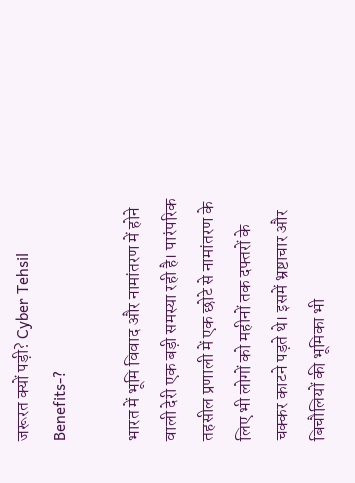जरूरत क्यों पड़ी? Cyber Tehsil Benefits-?

भारत में भूमि विवाद और नामांतरण में होने वाली देरी एक बड़ी समस्या रही है। पारंपरिक तहसील प्रणाली में एक छोटे से नामांतरण के लिए भी लोगों को महीनों तक दफ्तरों के चक्कर काटने पड़ते थे। इसमें भ्रष्टाचार और बिचौलियों की भूमिका भी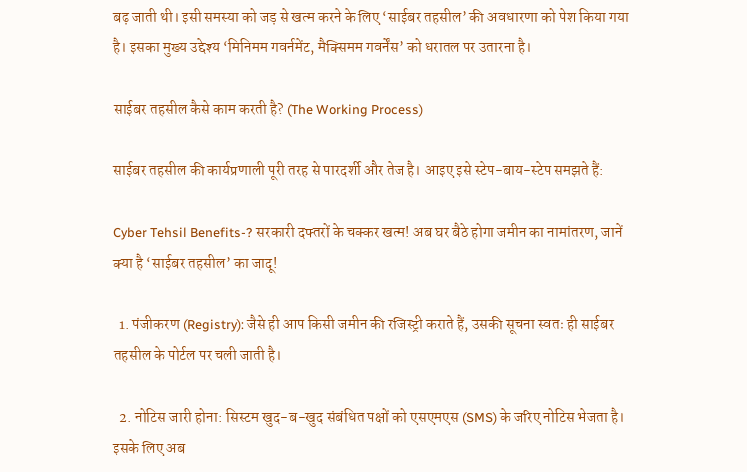बढ़ जाती थी। इसी समस्या को जड़ से खत्म करने के लिए ‘साईबर तहसील’ की अवधारणा को पेश किया गया है। इसका मुख्य उद्देश्य ‘मिनिमम गवर्नमेंट, मैक्सिमम गवर्नेंस’ को धरातल पर उतारना है।

साईबर तहसील कैसे काम करती है? (The Working Process)

साईबर तहसील की कार्यप्रणाली पूरी तरह से पारदर्शी और तेज है। आइए इसे स्टेप-बाय-स्टेप समझते हैं:

Cyber Tehsil Benefits-? सरकारी दफ्तरों के चक्कर खत्म! अब घर बैठे होगा जमीन का नामांतरण, जानें क्या है ‘साईबर तहसील’ का जादू!

  1. पंजीकरण (Registry): जैसे ही आप किसी जमीन की रजिस्ट्री कराते हैं, उसकी सूचना स्वतः ही साईबर तहसील के पोर्टल पर चली जाती है।

  2. नोटिस जारी होना: सिस्टम खुद-ब-खुद संबंधित पक्षों को एसएमएस (SMS) के जरिए नोटिस भेजता है। इसके लिए अब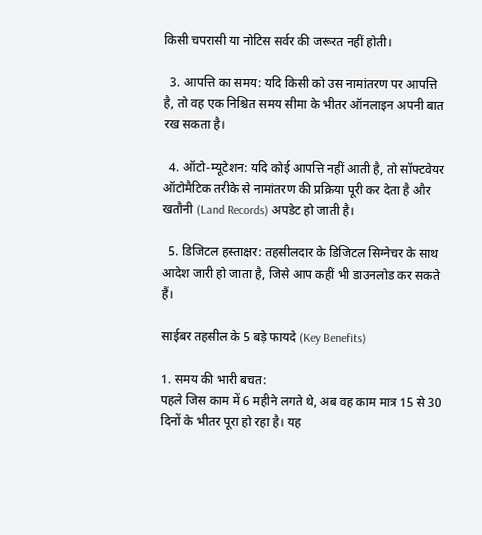किसी चपरासी या नोटिस सर्वर की जरूरत नहीं होती।

  3. आपत्ति का समय: यदि किसी को उस नामांतरण पर आपत्ति है, तो वह एक निश्चित समय सीमा के भीतर ऑनलाइन अपनी बात रख सकता है।

  4. ऑटो-म्यूटेशन: यदि कोई आपत्ति नहीं आती है, तो सॉफ्टवेयर ऑटोमैटिक तरीके से नामांतरण की प्रक्रिया पूरी कर देता है और खतौनी (Land Records) अपडेट हो जाती है।

  5. डिजिटल हस्ताक्षर: तहसीलदार के डिजिटल सिग्नेचर के साथ आदेश जारी हो जाता है, जिसे आप कहीं भी डाउनलोड कर सकते हैं।

साईबर तहसील के 5 बड़े फायदे (Key Benefits)

1. समय की भारी बचत:
पहले जिस काम में 6 महीने लगते थे, अब वह काम मात्र 15 से 30 दिनों के भीतर पूरा हो रहा है। यह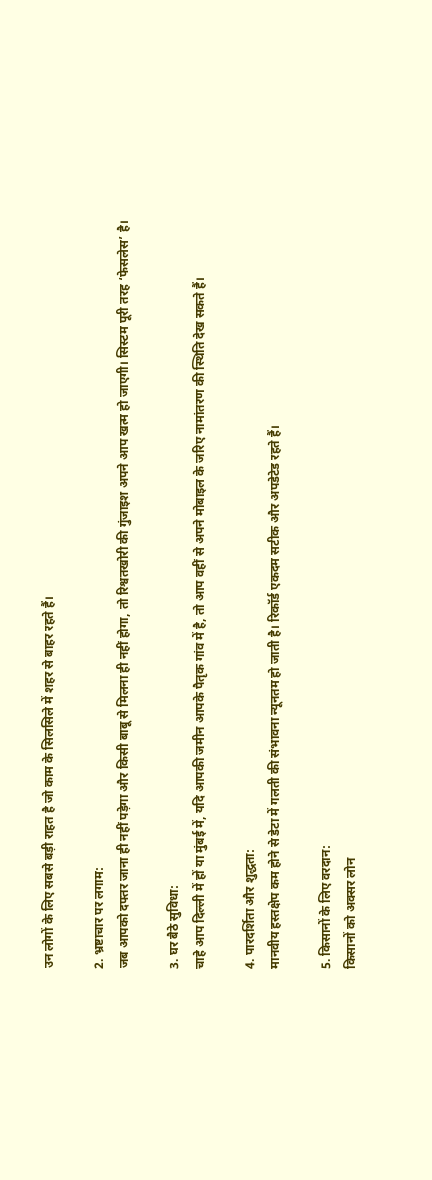उन लोगों के लिए सबसे बड़ी राहत है जो काम के सिलसिले में शहर से बाहर रहते हैं।

2. भ्रष्टाचार पर लगाम:
जब आपको दफ्तर जाना ही नहीं पड़ेगा और किसी बाबू से मिलना ही नहीं होगा, तो रिश्वतखोरी की गुंजाइश अपने आप खत्म हो जाएगी। सिस्टम पूरी तरह ‘फेसलेस’ है।

3. घर बैठे सुविधा:
चाहे आप दिल्ली में हों या मुंबई में, यदि आपकी जमीन आपके पैतृक गांव में है, तो आप वहीं से अपने मोबाइल के जरिए नामांतरण की स्थिति देख सकते हैं।

4. पारदर्शिता और शुद्धता:
मानवीय हस्तक्षेप कम होने से डेटा में गलती की संभावना न्यूनतम हो जाती है। रिकॉर्ड एकदम सटीक और अपडेटेड रहते हैं।

5. किसानों के लिए वरदान:
किसानों को अक्सर लोन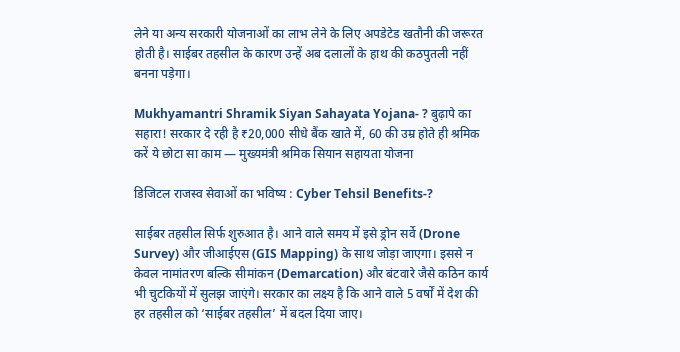लेने या अन्य सरकारी योजनाओं का लाभ लेने के लिए अपडेटेड खतौनी की जरूरत होती है। साईबर तहसील के कारण उन्हें अब दलालों के हाथ की कठपुतली नहीं बनना पड़ेगा।

Mukhyamantri Shramik Siyan Sahayata Yojana- ? बुढ़ापे का सहारा! सरकार दे रही है ₹20,000 सीधे बैंक खाते में, 60 की उम्र होते ही श्रमिक करें ये छोटा सा काम — मुख्यमंत्री श्रमिक सियान सहायता योजना

डिजिटल राजस्व सेवाओं का भविष्य : Cyber Tehsil Benefits-?

साईबर तहसील सिर्फ शुरुआत है। आने वाले समय में इसे ड्रोन सर्वे (Drone Survey) और जीआईएस (GIS Mapping) के साथ जोड़ा जाएगा। इससे न केवल नामांतरण बल्कि सीमांकन (Demarcation) और बंटवारे जैसे कठिन कार्य भी चुटकियों में सुलझ जाएंगे। सरकार का लक्ष्य है कि आने वाले 5 वर्षों में देश की हर तहसील को ‘साईबर तहसील’ में बदल दिया जाए।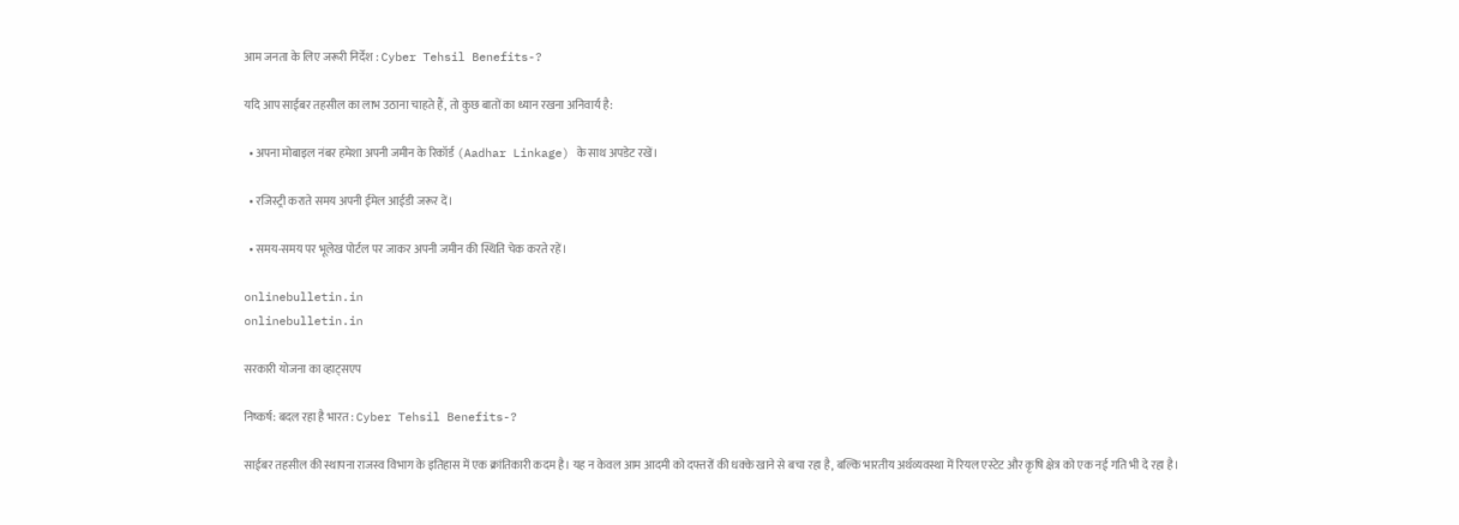आम जनता के लिए जरूरी निर्देश : Cyber Tehsil Benefits-?

यदि आप साईबर तहसील का लाभ उठाना चाहते हैं, तो कुछ बातों का ध्यान रखना अनिवार्य है:

  • अपना मोबाइल नंबर हमेशा अपनी जमीन के रिकॉर्ड (Aadhar Linkage) के साथ अपडेट रखें।

  • रजिस्ट्री कराते समय अपनी ईमेल आईडी जरूर दें।

  • समय-समय पर भूलेख पोर्टल पर जाकर अपनी जमीन की स्थिति चेक करते रहें।

onlinebulletin.in
onlinebulletin.in

सरकारी योजना का व्हाट्सएप

निष्कर्ष: बदल रहा है भारत : Cyber Tehsil Benefits-?

साईबर तहसील की स्थापना राजस्व विभाग के इतिहास में एक क्रांतिकारी कदम है। यह न केवल आम आदमी को दफ्तरों की धक्के खाने से बचा रहा है, बल्कि भारतीय अर्थव्यवस्था में रियल एस्टेट और कृषि क्षेत्र को एक नई गति भी दे रहा है।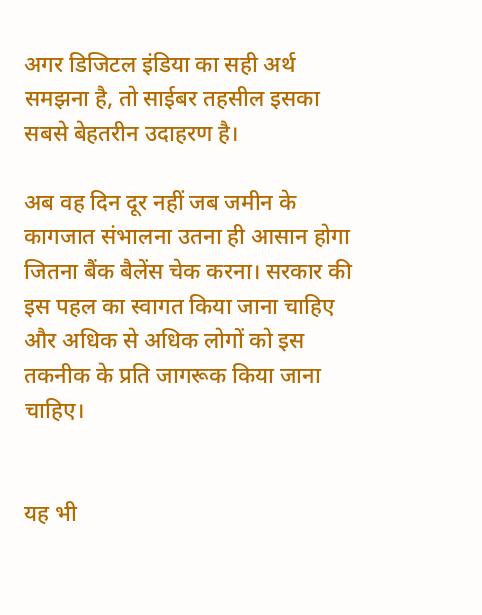अगर डिजिटल इंडिया का सही अर्थ समझना है, तो साईबर तहसील इसका सबसे बेहतरीन उदाहरण है।

अब वह दिन दूर नहीं जब जमीन के कागजात संभालना उतना ही आसान होगा जितना बैंक बैलेंस चेक करना। सरकार की इस पहल का स्वागत किया जाना चाहिए और अधिक से अधिक लोगों को इस तकनीक के प्रति जागरूक किया जाना चाहिए।


यह भी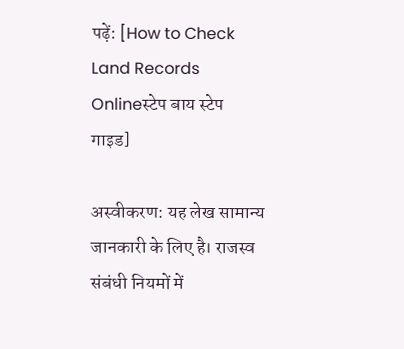पढ़ें: [How to Check Land Records Onlineस्टेप बाय स्टेप गाइड]

अस्वीकरण: यह लेख सामान्य जानकारी के लिए है। राजस्व संबंधी नियमों में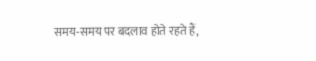समय-समय पर बदलाव होते रहते हैं,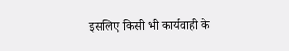इसलिए किसी भी कार्यवाही के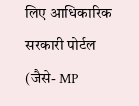लिए आधिकारिक सरकारी पोर्टल (जैसे- MP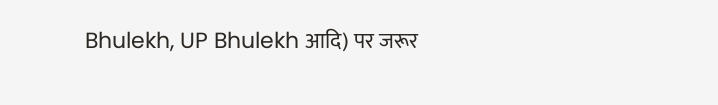Bhulekh, UP Bhulekh आदि) पर जरूर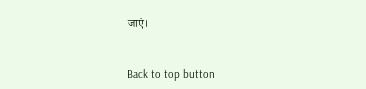जाएं।


Back to top button